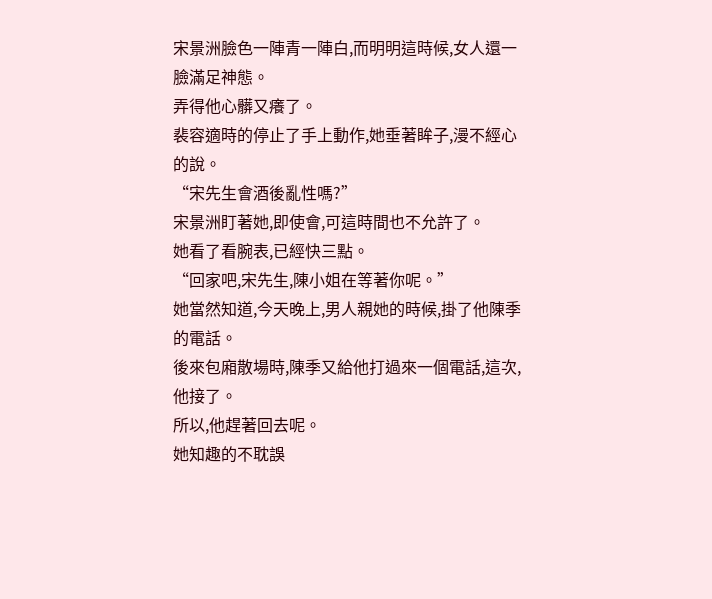宋景洲臉色一陣青一陣白,而明明這時候,女人還一臉滿足神態。
弄得他心髒又癢了。
裴容適時的停止了手上動作,她垂著眸子,漫不經心的說。
“宋先生會酒後亂性嗎?”
宋景洲盯著她,即使會,可這時間也不允許了。
她看了看腕表,已經快三點。
“回家吧,宋先生,陳小姐在等著你呢。”
她當然知道,今天晚上,男人親她的時候,掛了他陳季的電話。
後來包廂散場時,陳季又給他打過來一個電話,這次,他接了。
所以,他趕著回去呢。
她知趣的不耽誤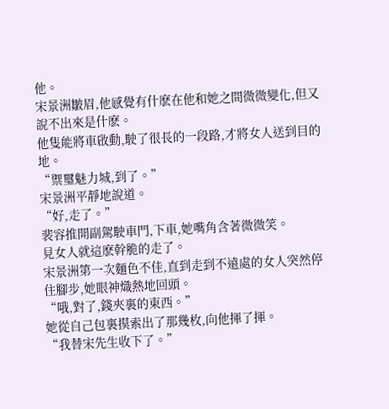他。
宋景洲皺眉,他感覺有什麽在他和她之間微微變化,但又說不出來是什麽。
他隻能將車啟動,駛了很長的一段路,才將女人送到目的地。
“禦璽魅力城,到了。”
宋景洲平靜地說道。
“好,走了。”
裴容推開副駕駛車門,下車,她嘴角含著微微笑。
見女人就這麽幹脆的走了。
宋景洲第一次麵色不佳,直到走到不遠處的女人突然停住腳步,她眼神熾熱地回頭。
“哦,對了,錢夾裏的東西。”
她從自己包裏摸索出了那幾枚,向他揮了揮。
“我替宋先生收下了。”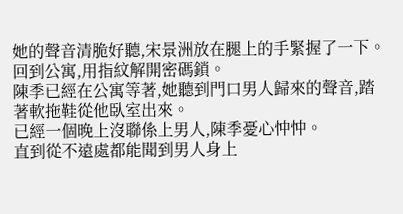她的聲音清脆好聽,宋景洲放在腿上的手緊握了一下。
回到公寓,用指紋解開密碼鎖。
陳季已經在公寓等著,她聽到門口男人歸來的聲音,踏著軟拖鞋從他臥室出來。
已經一個晚上沒聯係上男人,陳季憂心忡忡。
直到從不遠處都能聞到男人身上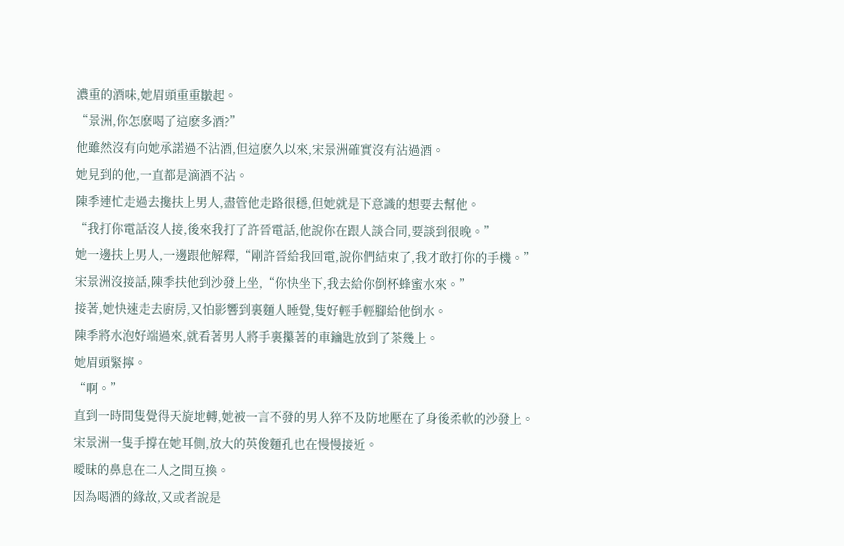濃重的酒味,她眉頭重重皺起。
“景洲,你怎麽喝了這麽多酒?”
他雖然沒有向她承諾過不沾酒,但這麽久以來,宋景洲確實沒有沾過酒。
她見到的他,一直都是滴酒不沾。
陳季連忙走過去攙扶上男人,盡管他走路很穩,但她就是下意識的想要去幫他。
“我打你電話沒人接,後來我打了許晉電話,他說你在跟人談合同,要談到很晚。”
她一邊扶上男人,一邊跟他解釋,“剛許晉給我回電,說你們結束了,我才敢打你的手機。”
宋景洲沒接話,陳季扶他到沙發上坐,“你快坐下,我去給你倒杯蜂蜜水來。”
接著,她快速走去廚房,又怕影響到裏麵人睡覺,隻好輕手輕腳給他倒水。
陳季將水泡好端過來,就看著男人將手裏攥著的車鑰匙放到了茶幾上。
她眉頭緊擰。
“啊。”
直到一時間隻覺得天旋地轉,她被一言不發的男人猝不及防地壓在了身後柔軟的沙發上。
宋景洲一隻手撐在她耳側,放大的英俊麵孔也在慢慢接近。
曖昧的鼻息在二人之間互換。
因為喝酒的緣故,又或者說是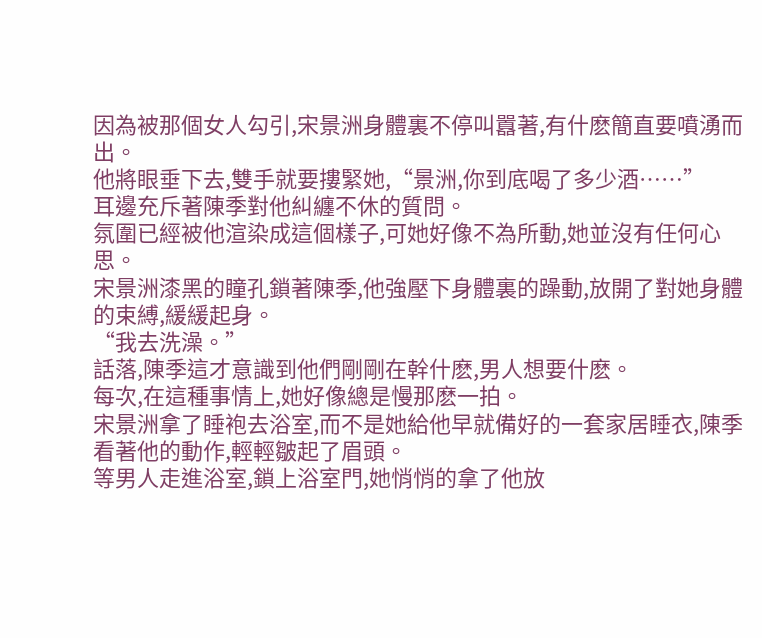因為被那個女人勾引,宋景洲身體裏不停叫囂著,有什麽簡直要噴湧而出。
他將眼垂下去,雙手就要摟緊她,“景洲,你到底喝了多少酒……”
耳邊充斥著陳季對他糾纏不休的質問。
氛圍已經被他渲染成這個樣子,可她好像不為所動,她並沒有任何心思。
宋景洲漆黑的瞳孔鎖著陳季,他強壓下身體裏的躁動,放開了對她身體的束縛,緩緩起身。
“我去洗澡。”
話落,陳季這才意識到他們剛剛在幹什麽,男人想要什麽。
每次,在這種事情上,她好像總是慢那麽一拍。
宋景洲拿了睡袍去浴室,而不是她給他早就備好的一套家居睡衣,陳季看著他的動作,輕輕皺起了眉頭。
等男人走進浴室,鎖上浴室門,她悄悄的拿了他放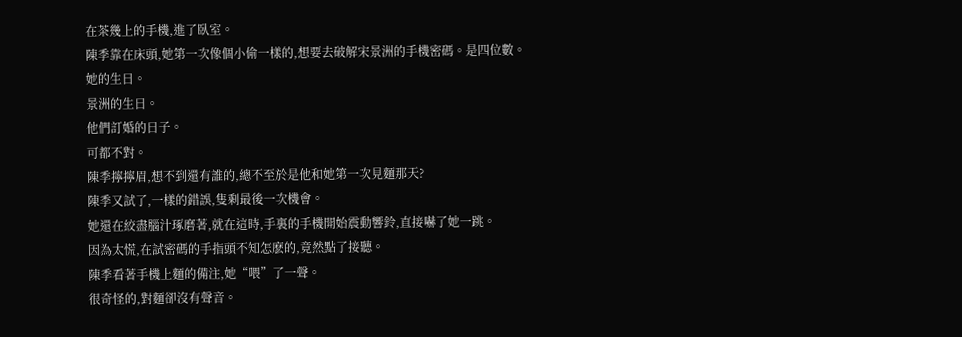在茶幾上的手機,進了臥室。
陳季靠在床頭,她第一次像個小偷一樣的,想要去破解宋景洲的手機密碼。是四位數。
她的生日。
景洲的生日。
他們訂婚的日子。
可都不對。
陳季擰擰眉,想不到還有誰的,總不至於是他和她第一次見麵那天?
陳季又試了,一樣的錯誤,隻剩最後一次機會。
她還在絞盡腦汁琢磨著,就在這時,手裏的手機開始震動響鈴,直接嚇了她一跳。
因為太慌,在試密碼的手指頭不知怎麽的,竟然點了接聽。
陳季看著手機上麵的備注,她“喂”了一聲。
很奇怪的,對麵卻沒有聲音。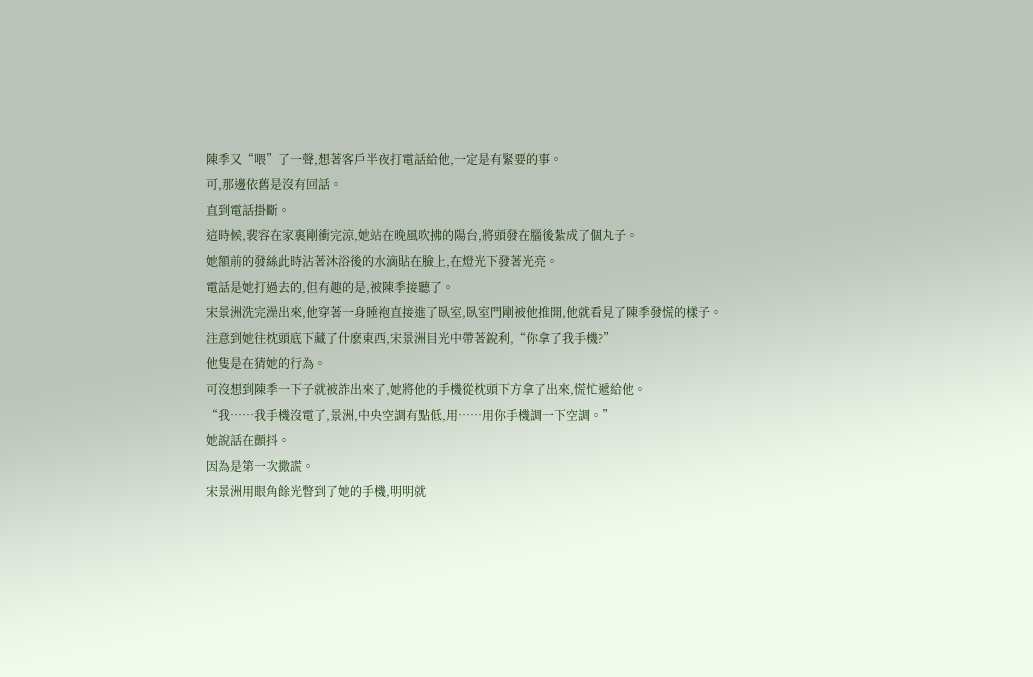陳季又“喂”了一聲,想著客戶半夜打電話給他,一定是有緊要的事。
可,那邊依舊是沒有回話。
直到電話掛斷。
這時候,裴容在家裏剛衝完涼,她站在晚風吹拂的陽台,將頭發在腦後紮成了個丸子。
她額前的發絲此時沾著沐浴後的水滴貼在臉上,在燈光下發著光亮。
電話是她打過去的,但有趣的是,被陳季接聽了。
宋景洲洗完澡出來,他穿著一身睡袍直接進了臥室,臥室門剛被他推開,他就看見了陳季發慌的樣子。
注意到她往枕頭底下藏了什麽東西,宋景洲目光中帶著銳利,“你拿了我手機?”
他隻是在猜她的行為。
可沒想到陳季一下子就被詐出來了,她將他的手機從枕頭下方拿了出來,慌忙遞給他。
“我……我手機沒電了,景洲,中央空調有點低,用……用你手機調一下空調。”
她說話在顫抖。
因為是第一次撒謊。
宋景洲用眼角餘光瞥到了她的手機,明明就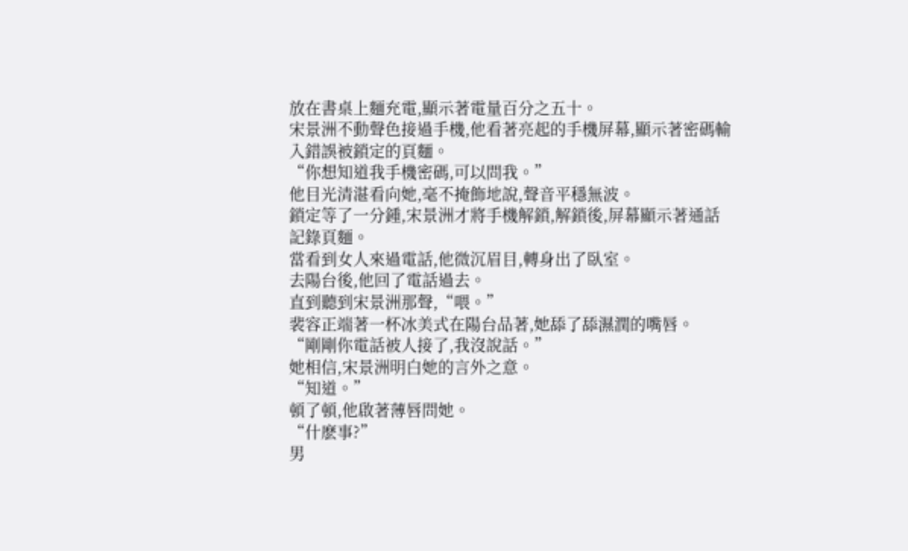放在書桌上麵充電,顯示著電量百分之五十。
宋景洲不動聲色接過手機,他看著亮起的手機屏幕,顯示著密碼輸入錯誤被鎖定的頁麵。
“你想知道我手機密碼,可以問我。”
他目光清湛看向她,毫不掩飾地說,聲音平穩無波。
鎖定等了一分鍾,宋景洲才將手機解鎖,解鎖後,屏幕顯示著通話記錄頁麵。
當看到女人來過電話,他微沉眉目,轉身出了臥室。
去陽台後,他回了電話過去。
直到聽到宋景洲那聲,“喂。”
裴容正端著一杯冰美式在陽台品著,她舔了舔濕潤的嘴唇。
“剛剛你電話被人接了,我沒說話。”
她相信,宋景洲明白她的言外之意。
“知道。”
頓了頓,他啟著薄唇問她。
“什麽事?”
男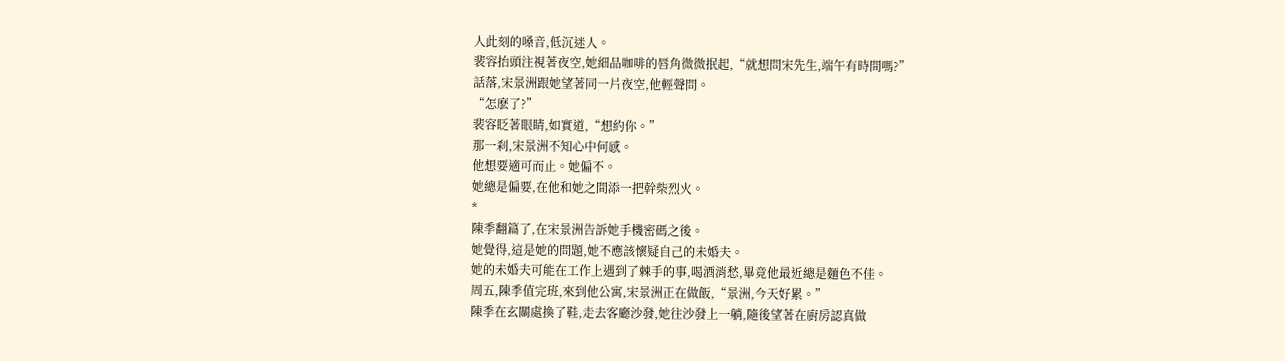人此刻的嗓音,低沉迷人。
裴容抬頭注視著夜空,她細品咖啡的唇角微微抿起,“就想問宋先生,端午有時間嗎?”
話落,宋景洲跟她望著同一片夜空,他輕聲問。
“怎麽了?”
裴容眨著眼睛,如實道,“想約你。”
那一刹,宋景洲不知心中何感。
他想要適可而止。她偏不。
她總是偏要,在他和她之間添一把幹柴烈火。
*
陳季翻篇了,在宋景洲告訴她手機密碼之後。
她覺得,這是她的問題,她不應該懷疑自己的未婚夫。
她的未婚夫可能在工作上遇到了棘手的事,喝酒消愁,畢竟他最近總是麵色不佳。
周五,陳季值完班,來到他公寓,宋景洲正在做飯,“景洲,今天好累。”
陳季在玄關處換了鞋,走去客廳沙發,她往沙發上一躺,隨後望著在廚房認真做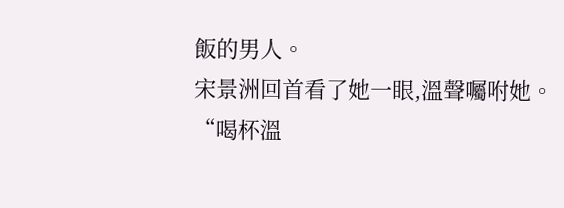飯的男人。
宋景洲回首看了她一眼,溫聲囑咐她。
“喝杯溫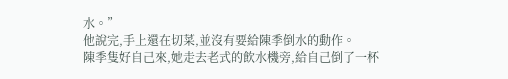水。”
他說完,手上還在切菜,並沒有要給陳季倒水的動作。
陳季隻好自己來,她走去老式的飲水機旁,給自己倒了一杯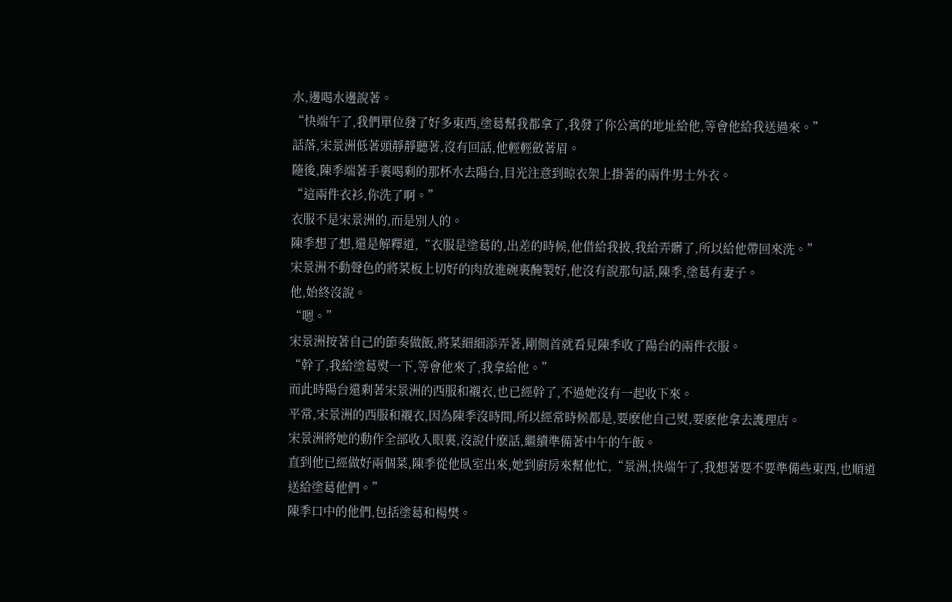水,邊喝水邊說著。
“快端午了,我們單位發了好多東西,塗葛幫我都拿了,我發了你公寓的地址給他,等會他給我送過來。”
話落,宋景洲低著頭靜靜聽著,沒有回話,他輕輕斂著眉。
隨後,陳季端著手裏喝剩的那杯水去陽台,目光注意到晾衣架上掛著的兩件男士外衣。
“這兩件衣衫,你洗了啊。”
衣服不是宋景洲的,而是別人的。
陳季想了想,還是解釋道,“衣服是塗葛的,出差的時候,他借給我披,我給弄髒了,所以給他帶回來洗。”
宋景洲不動聲色的將菜板上切好的肉放進碗裏醃製好,他沒有說那句話,陳季,塗葛有妻子。
他,始終沒說。
“嗯。”
宋景洲按著自己的節奏做飯,將菜細細添弄著,剛側首就看見陳季收了陽台的兩件衣服。
“幹了,我給塗葛熨一下,等會他來了,我拿給他。”
而此時陽台還剩著宋景洲的西服和襯衣,也已經幹了,不過她沒有一起收下來。
平常,宋景洲的西服和襯衣,因為陳季沒時間,所以經常時候都是,要麽他自己熨,要麽他拿去護理店。
宋景洲將她的動作全部收入眼裏,沒說什麽話,繼續準備著中午的午飯。
直到他已經做好兩個菜,陳季從他臥室出來,她到廚房來幫他忙,“景洲,快端午了,我想著要不要準備些東西,也順道送給塗葛他們。”
陳季口中的他們,包括塗葛和楊樊。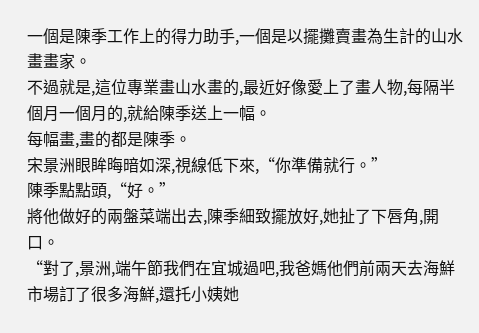一個是陳季工作上的得力助手,一個是以擺攤賣畫為生計的山水畫畫家。
不過就是,這位專業畫山水畫的,最近好像愛上了畫人物,每隔半個月一個月的,就給陳季送上一幅。
每幅畫,畫的都是陳季。
宋景洲眼眸晦暗如深,視線低下來,“你準備就行。”
陳季點點頭,“好。”
將他做好的兩盤菜端出去,陳季細致擺放好,她扯了下唇角,開口。
“對了,景洲,端午節我們在宜城過吧,我爸媽他們前兩天去海鮮市場訂了很多海鮮,還托小姨她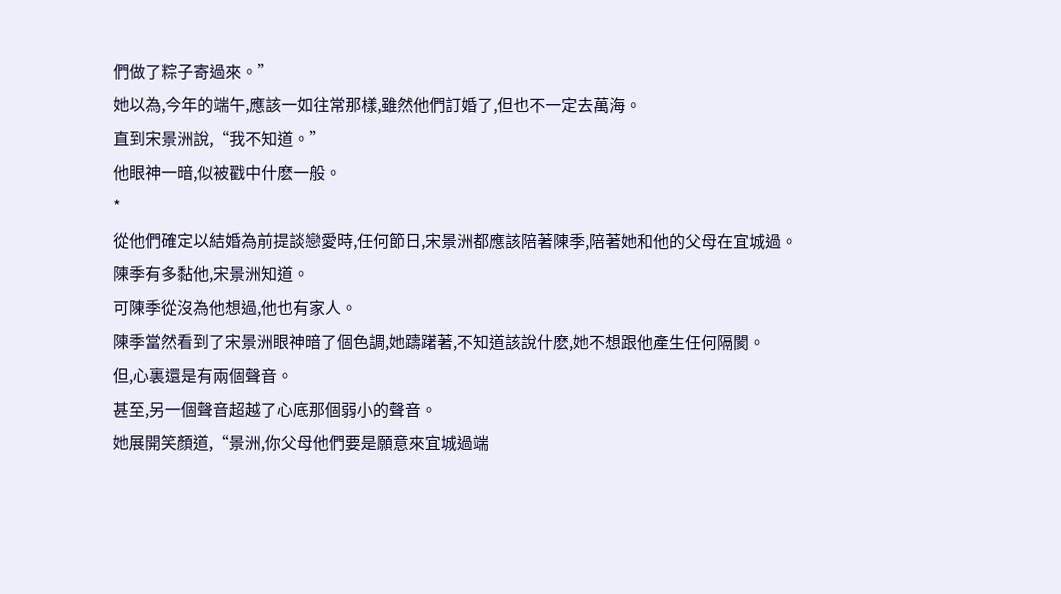們做了粽子寄過來。”
她以為,今年的端午,應該一如往常那樣,雖然他們訂婚了,但也不一定去萬海。
直到宋景洲說,“我不知道。”
他眼神一暗,似被戳中什麽一般。
*
從他們確定以結婚為前提談戀愛時,任何節日,宋景洲都應該陪著陳季,陪著她和他的父母在宜城過。
陳季有多黏他,宋景洲知道。
可陳季從沒為他想過,他也有家人。
陳季當然看到了宋景洲眼神暗了個色調,她躊躇著,不知道該說什麽,她不想跟他產生任何隔閡。
但,心裏還是有兩個聲音。
甚至,另一個聲音超越了心底那個弱小的聲音。
她展開笑顏道,“景洲,你父母他們要是願意來宜城過端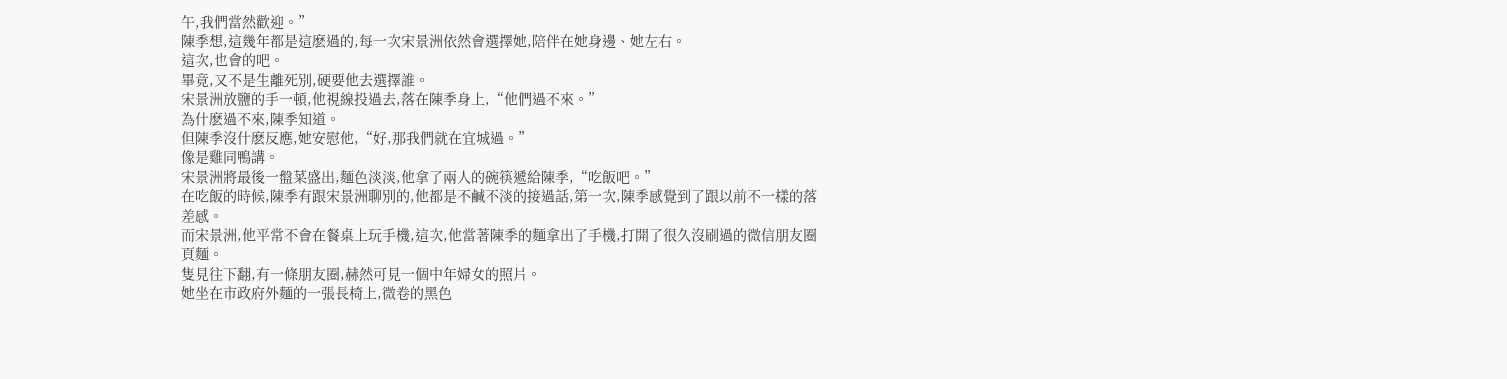午,我們當然歡迎。”
陳季想,這幾年都是這麽過的,每一次宋景洲依然會選擇她,陪伴在她身邊、她左右。
這次,也會的吧。
畢竟,又不是生離死別,硬要他去選擇誰。
宋景洲放鹽的手一頓,他視線投過去,落在陳季身上,“他們過不來。”
為什麽過不來,陳季知道。
但陳季沒什麽反應,她安慰他,“好,那我們就在宜城過。”
像是雞同鴨講。
宋景洲將最後一盤菜盛出,麵色淡淡,他拿了兩人的碗筷遞給陳季,“吃飯吧。”
在吃飯的時候,陳季有跟宋景洲聊別的,他都是不鹹不淡的接過話,第一次,陳季感覺到了跟以前不一樣的落差感。
而宋景洲,他平常不會在餐桌上玩手機,這次,他當著陳季的麵拿出了手機,打開了很久沒刷過的微信朋友圈頁麵。
隻見往下翻,有一條朋友圈,赫然可見一個中年婦女的照片。
她坐在市政府外麵的一張長椅上,微卷的黑色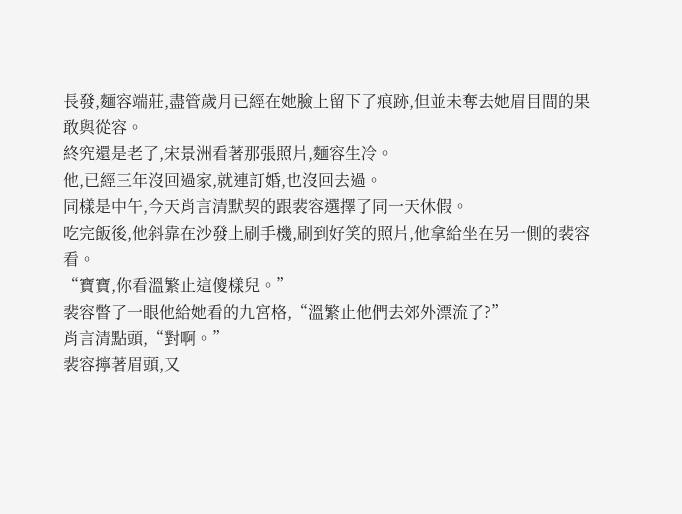長發,麵容端莊,盡管歲月已經在她臉上留下了痕跡,但並未奪去她眉目間的果敢與從容。
終究還是老了,宋景洲看著那張照片,麵容生冷。
他,已經三年沒回過家,就連訂婚,也沒回去過。
同樣是中午,今天肖言清默契的跟裴容選擇了同一天休假。
吃完飯後,他斜靠在沙發上刷手機,刷到好笑的照片,他拿給坐在另一側的裴容看。
“寶寶,你看溫繁止這傻樣兒。”
裴容瞥了一眼他給她看的九宮格,“溫繁止他們去郊外漂流了?”
肖言清點頭,“對啊。”
裴容擰著眉頭,又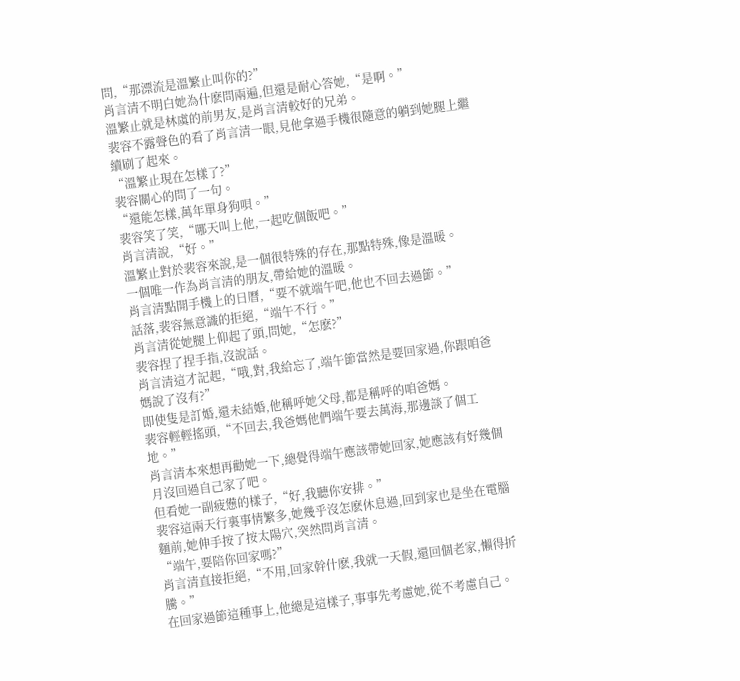問,“那漂流是溫繁止叫你的?”
肖言清不明白她為什麽問兩遍,但還是耐心答她,“是啊。”
溫繁止就是林虞的前男友,是肖言清較好的兄弟。
裴容不露聲色的看了肖言清一眼,見他拿過手機很隨意的躺到她腿上繼續刷了起來。
“溫繁止現在怎樣了?”
裴容關心的問了一句。
“還能怎樣,萬年單身狗唄。”
裴容笑了笑,“哪天叫上他,一起吃個飯吧。”
肖言清說,“好。”
溫繁止對於裴容來說,是一個很特殊的存在,那點特殊,像是溫暖。
一個唯一作為肖言清的朋友,帶給她的溫暖。
肖言清點開手機上的日曆,“要不就端午吧,他也不回去過節。”
話落,裴容無意識的拒絕,“端午不行。”
肖言清從她腿上仰起了頭,問她,“怎麽?”
裴容捏了捏手指,沒說話。
肖言清這才記起,“哦,對,我給忘了,端午節當然是要回家過,你跟咱爸媽說了沒有?”
即使隻是訂婚,還未結婚,他稱呼她父母,都是稱呼的咱爸媽。
裴容輕輕搖頭,“不回去,我爸媽他們端午要去萬海,那邊談了個工地。”
肖言清本來想再勸她一下,總覺得端午應該帶她回家,她應該有好幾個月沒回過自己家了吧。
但看她一副疲憊的樣子,“好,我聽你安排。”
裴容這兩天行裏事情繁多,她幾乎沒怎麽休息過,回到家也是坐在電腦麵前,她伸手按了按太陽穴,突然問肖言清。
“端午,要陪你回家嗎?”
肖言清直接拒絕,“不用,回家幹什麽,我就一天假,還回個老家,懶得折騰。”
在回家過節這種事上,他總是這樣子,事事先考慮她,從不考慮自己。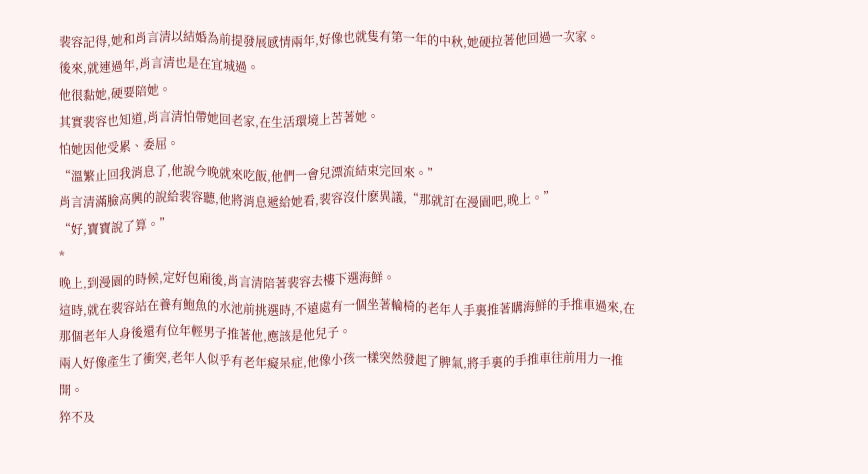裴容記得,她和肖言清以結婚為前提發展感情兩年,好像也就隻有第一年的中秋,她硬拉著他回過一次家。
後來,就連過年,肖言清也是在宜城過。
他很黏她,硬要陪她。
其實裴容也知道,肖言清怕帶她回老家,在生活環境上苦著她。
怕她因他受累、委屈。
“溫繁止回我消息了,他說今晚就來吃飯,他們一會兒漂流結束完回來。”
肖言清滿臉高興的說給裴容聽,他將消息遞給她看,裴容沒什麽異議,“那就訂在漫園吧,晚上。”
“好,寶寶說了算。”
*
晚上,到漫園的時候,定好包廂後,肖言清陪著裴容去樓下選海鮮。
這時,就在裴容站在養有鮑魚的水池前挑選時,不遠處有一個坐著輪椅的老年人手裏推著購海鮮的手推車過來,在那個老年人身後還有位年輕男子推著他,應該是他兒子。
兩人好像產生了衝突,老年人似乎有老年癡呆症,他像小孩一樣突然發起了脾氣,將手裏的手推車往前用力一推開。
猝不及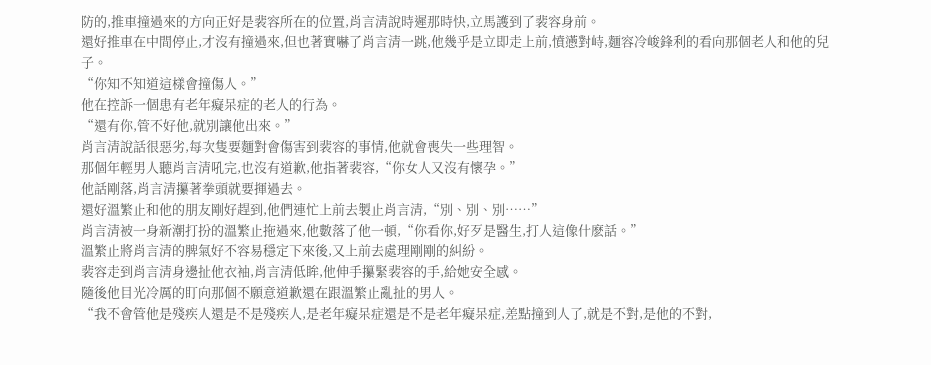防的,推車撞過來的方向正好是裴容所在的位置,肖言清說時遲那時快,立馬護到了裴容身前。
還好推車在中間停止,才沒有撞過來,但也著實嚇了肖言清一跳,他幾乎是立即走上前,憤懣對峙,麵容冷峻鋒利的看向那個老人和他的兒子。
“你知不知道這樣會撞傷人。”
他在控訴一個患有老年癡呆症的老人的行為。
“還有你,管不好他,就別讓他出來。”
肖言清說話很惡劣,每次隻要麵對會傷害到裴容的事情,他就會喪失一些理智。
那個年輕男人聽肖言清吼完,也沒有道歉,他指著裴容,“你女人又沒有懷孕。”
他話剛落,肖言清攥著拳頭就要揮過去。
還好溫繁止和他的朋友剛好趕到,他們連忙上前去製止肖言清,“別、別、別……”
肖言清被一身新潮打扮的溫繁止拖過來,他數落了他一頓,“你看你,好歹是醫生,打人這像什麽話。”
溫繁止將肖言清的脾氣好不容易穩定下來後,又上前去處理剛剛的糾紛。
裴容走到肖言清身邊扯他衣袖,肖言清低眸,他伸手攥緊裴容的手,給她安全感。
隨後他目光冷厲的盯向那個不願意道歉還在跟溫繁止亂扯的男人。
“我不會管他是殘疾人還是不是殘疾人,是老年癡呆症還是不是老年癡呆症,差點撞到人了,就是不對,是他的不對,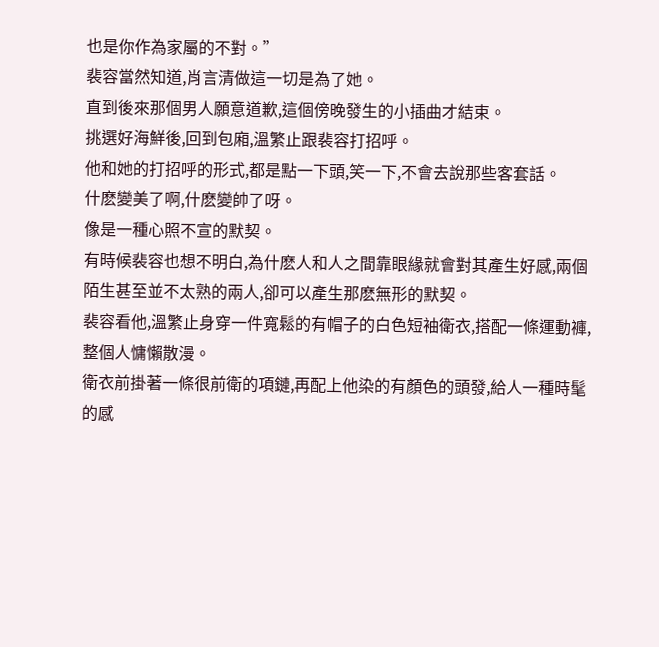也是你作為家屬的不對。”
裴容當然知道,肖言清做這一切是為了她。
直到後來那個男人願意道歉,這個傍晚發生的小插曲才結束。
挑選好海鮮後,回到包廂,溫繁止跟裴容打招呼。
他和她的打招呼的形式,都是點一下頭,笑一下,不會去說那些客套話。
什麽變美了啊,什麽變帥了呀。
像是一種心照不宣的默契。
有時候裴容也想不明白,為什麽人和人之間靠眼緣就會對其產生好感,兩個陌生甚至並不太熟的兩人,卻可以產生那麽無形的默契。
裴容看他,溫繁止身穿一件寬鬆的有帽子的白色短袖衛衣,搭配一條運動褲,整個人慵懶散漫。
衛衣前掛著一條很前衛的項鏈,再配上他染的有顏色的頭發,給人一種時髦的感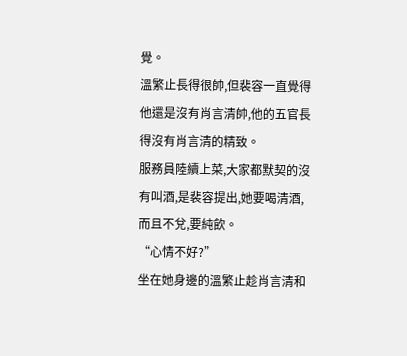覺。
溫繁止長得很帥,但裴容一直覺得他還是沒有肖言清帥,他的五官長得沒有肖言清的精致。
服務員陸續上菜,大家都默契的沒有叫酒,是裴容提出,她要喝清酒,而且不兌,要純飲。
“心情不好?”
坐在她身邊的溫繁止趁肖言清和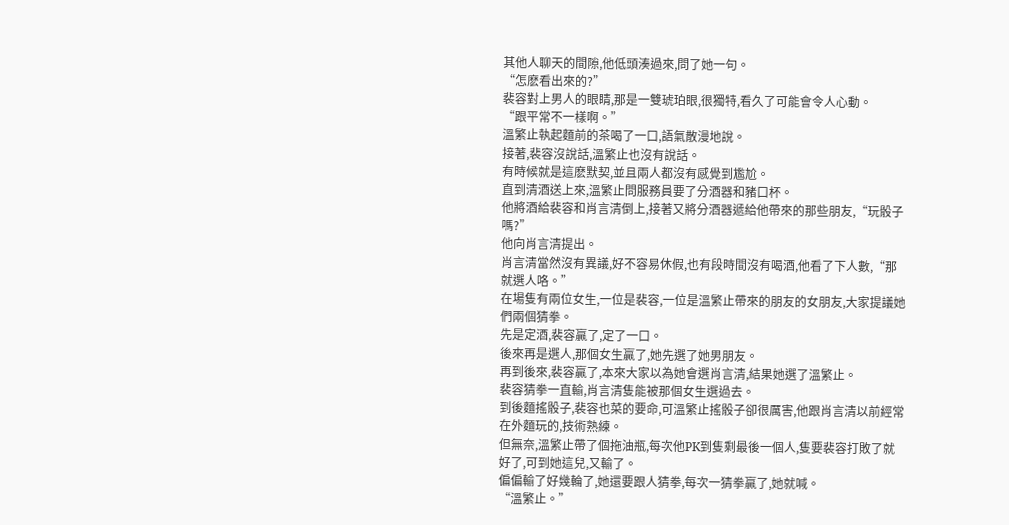其他人聊天的間隙,他低頭湊過來,問了她一句。
“怎麽看出來的?”
裴容對上男人的眼睛,那是一雙琥珀眼,很獨特,看久了可能會令人心動。
“跟平常不一樣啊。”
溫繁止執起麵前的茶喝了一口,語氣散漫地說。
接著,裴容沒說話,溫繁止也沒有說話。
有時候就是這麽默契,並且兩人都沒有感覺到尷尬。
直到清酒送上來,溫繁止問服務員要了分酒器和豬口杯。
他將酒給裴容和肖言清倒上,接著又將分酒器遞給他帶來的那些朋友,“玩骰子嗎?”
他向肖言清提出。
肖言清當然沒有異議,好不容易休假,也有段時間沒有喝酒,他看了下人數,“那就選人咯。”
在場隻有兩位女生,一位是裴容,一位是溫繁止帶來的朋友的女朋友,大家提議她們兩個猜拳。
先是定酒,裴容贏了,定了一口。
後來再是選人,那個女生贏了,她先選了她男朋友。
再到後來,裴容贏了,本來大家以為她會選肖言清,結果她選了溫繁止。
裴容猜拳一直輸,肖言清隻能被那個女生選過去。
到後麵搖骰子,裴容也菜的要命,可溫繁止搖骰子卻很厲害,他跟肖言清以前經常在外麵玩的,技術熟練。
但無奈,溫繁止帶了個拖油瓶,每次他PK到隻剩最後一個人,隻要裴容打敗了就好了,可到她這兒,又輸了。
偏偏輸了好幾輪了,她還要跟人猜拳,每次一猜拳贏了,她就喊。
“溫繁止。”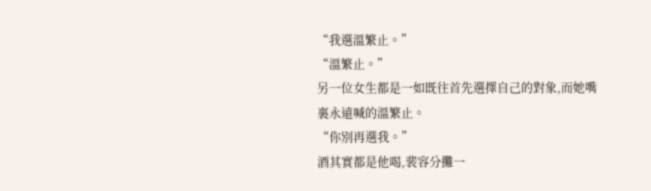“我選溫繁止。”
“溫繁止。”
另一位女生都是一如既往首先選擇自己的對象,而她嘴裏永遠喊的溫繁止。
“你別再選我。”
酒其實都是他喝,裴容分攤一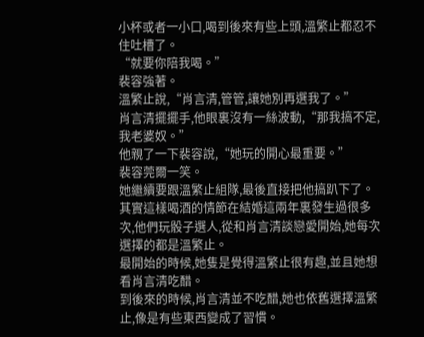小杯或者一小口,喝到後來有些上頭,溫繁止都忍不住吐槽了。
“就要你陪我喝。”
裴容強著。
溫繁止說,“肖言清,管管,讓她別再選我了。”
肖言清擺擺手,他眼裏沒有一絲波動,“那我搞不定,我老婆奴。”
他親了一下裴容說,“她玩的開心最重要。”
裴容莞爾一笑。
她繼續要跟溫繁止組隊,最後直接把他搞趴下了。
其實這樣喝酒的情節在結婚這兩年裏發生過很多次,他們玩骰子選人,從和肖言清談戀愛開始,她每次選擇的都是溫繁止。
最開始的時候,她隻是覺得溫繁止很有趣,並且她想看肖言清吃醋。
到後來的時候,肖言清並不吃醋,她也依舊選擇溫繁止,像是有些東西變成了習慣。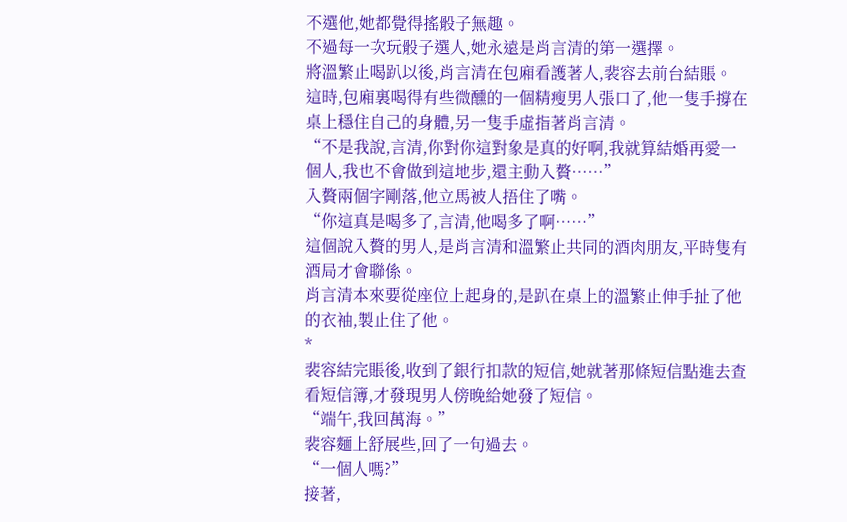不選他,她都覺得搖骰子無趣。
不過每一次玩骰子選人,她永遠是肖言清的第一選擇。
將溫繁止喝趴以後,肖言清在包廂看護著人,裴容去前台結賬。
這時,包廂裏喝得有些微醺的一個精瘦男人張口了,他一隻手撐在桌上穩住自己的身體,另一隻手虛指著肖言清。
“不是我說,言清,你對你這對象是真的好啊,我就算結婚再愛一個人,我也不會做到這地步,還主動入贅……”
入贅兩個字剛落,他立馬被人捂住了嘴。
“你這真是喝多了,言清,他喝多了啊……”
這個說入贅的男人,是肖言清和溫繁止共同的酒肉朋友,平時隻有酒局才會聯係。
肖言清本來要從座位上起身的,是趴在桌上的溫繁止伸手扯了他的衣袖,製止住了他。
*
裴容結完賬後,收到了銀行扣款的短信,她就著那條短信點進去查看短信簿,才發現男人傍晚給她發了短信。
“端午,我回萬海。”
裴容麵上舒展些,回了一句過去。
“一個人嗎?”
接著,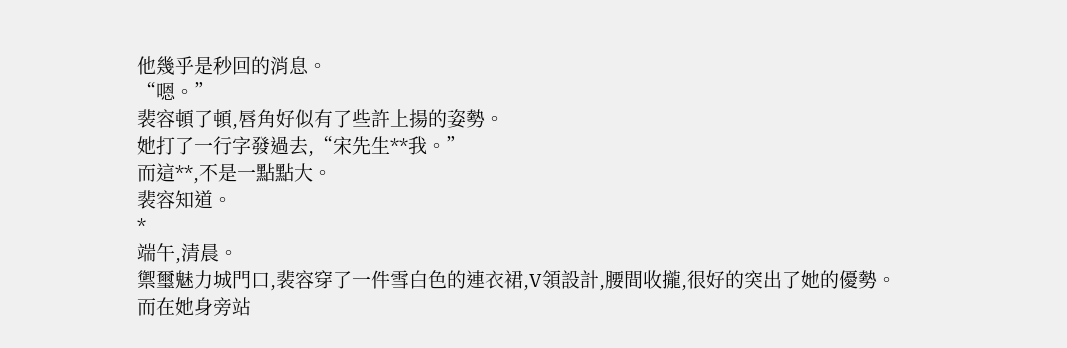他幾乎是秒回的消息。
“嗯。”
裴容頓了頓,唇角好似有了些許上揚的姿勢。
她打了一行字發過去,“宋先生**我。”
而這**,不是一點點大。
裴容知道。
*
端午,清晨。
禦璽魅力城門口,裴容穿了一件雪白色的連衣裙,V領設計,腰間收攏,很好的突出了她的優勢。
而在她身旁站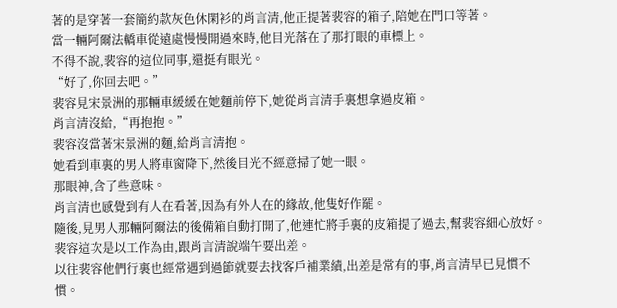著的是穿著一套簡約款灰色休閑衫的肖言清,他正提著裴容的箱子,陪她在門口等著。
當一輛阿爾法轎車從遠處慢慢開過來時,他目光落在了那打眼的車標上。
不得不說,裴容的這位同事,還挺有眼光。
“好了,你回去吧。”
裴容見宋景洲的那輛車緩緩在她麵前停下,她從肖言清手裏想拿過皮箱。
肖言清沒給,“再抱抱。”
裴容沒當著宋景洲的麵,給肖言清抱。
她看到車裏的男人將車窗降下,然後目光不經意掃了她一眼。
那眼神,含了些意味。
肖言清也感覺到有人在看著,因為有外人在的緣故,他隻好作罷。
隨後,見男人那輛阿爾法的後備箱自動打開了,他連忙將手裏的皮箱提了過去,幫裴容細心放好。
裴容這次是以工作為由,跟肖言清說端午要出差。
以往裴容他們行裏也經常遇到過節就要去找客戶補業績,出差是常有的事,肖言清早已見慣不慣。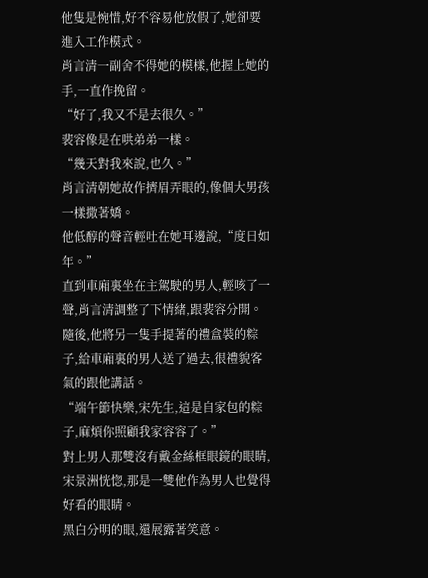他隻是惋惜,好不容易他放假了,她卻要進入工作模式。
肖言清一副舍不得她的模樣,他握上她的手,一直作挽留。
“好了,我又不是去很久。”
裴容像是在哄弟弟一樣。
“幾天對我來說,也久。”
肖言清朝她故作擠眉弄眼的,像個大男孩一樣撒著嬌。
他低醇的聲音輕吐在她耳邊說,“度日如年。”
直到車廂裏坐在主駕駛的男人,輕咳了一聲,肖言清調整了下情緒,跟裴容分開。
隨後,他將另一隻手提著的禮盒裝的粽子,給車廂裏的男人送了過去,很禮貌客氣的跟他講話。
“端午節快樂,宋先生,這是自家包的粽子,麻煩你照顧我家容容了。”
對上男人那雙沒有戴金絲框眼鏡的眼睛,宋景洲恍惚,那是一雙他作為男人也覺得好看的眼睛。
黑白分明的眼,還展露著笑意。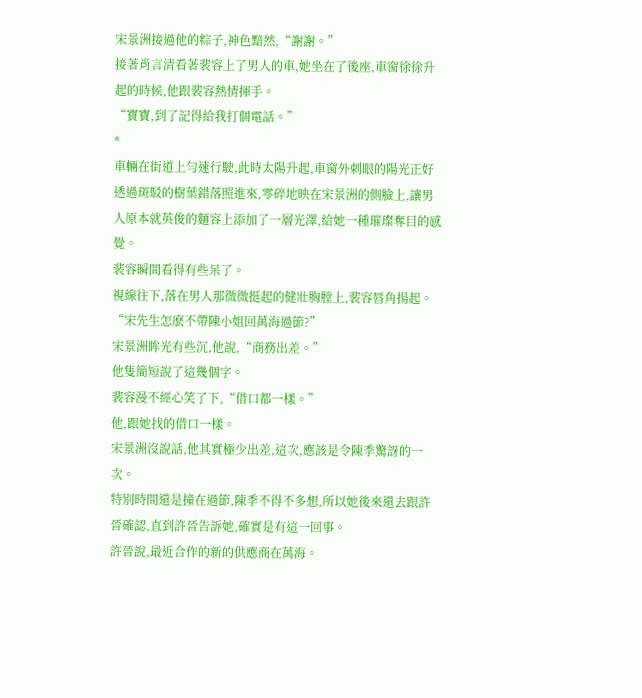宋景洲接過他的粽子,神色黯然,“謝謝。”
接著肖言清看著裴容上了男人的車,她坐在了後座,車窗徐徐升起的時候,他跟裴容熱情揮手。
“寶寶,到了記得給我打個電話。”
*
車輛在街道上勻速行駛,此時太陽升起,車窗外刺眼的陽光正好透過斑駁的樹葉錯落照進來,零碎地映在宋景洲的側臉上,讓男人原本就英俊的麵容上添加了一層光澤,給她一種璀璨奪目的感覺。
裴容瞬間看得有些呆了。
視線往下,落在男人那微微挺起的健壯胸膛上,裴容唇角揚起。
“宋先生怎麽不帶陳小姐回萬海過節?”
宋景洲眸光有些沉,他說,“商務出差。”
他隻簡短說了這幾個字。
裴容漫不經心笑了下,“借口都一樣。”
他,跟她找的借口一樣。
宋景洲沒說話,他其實極少出差,這次,應該是令陳季驚訝的一次。
特別時間還是撞在過節,陳季不得不多想,所以她後來還去跟許晉確認,直到許晉告訴她,確實是有這一回事。
許晉說,最近合作的新的供應商在萬海。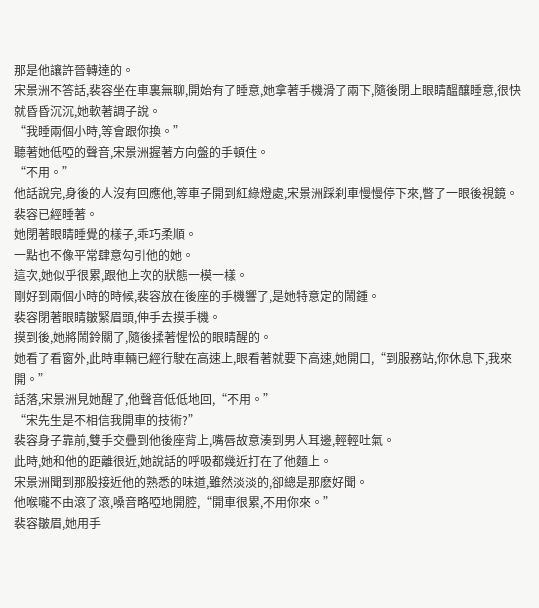那是他讓許晉轉達的。
宋景洲不答話,裴容坐在車裏無聊,開始有了睡意,她拿著手機滑了兩下,隨後閉上眼睛醞釀睡意,很快就昏昏沉沉,她軟著調子說。
“我睡兩個小時,等會跟你換。”
聽著她低啞的聲音,宋景洲握著方向盤的手頓住。
“不用。”
他話說完,身後的人沒有回應他,等車子開到紅綠燈處,宋景洲踩刹車慢慢停下來,瞥了一眼後視鏡。
裴容已經睡著。
她閉著眼睛睡覺的樣子,乖巧柔順。
一點也不像平常肆意勾引他的她。
這次,她似乎很累,跟他上次的狀態一模一樣。
剛好到兩個小時的時候,裴容放在後座的手機響了,是她特意定的鬧鍾。
裴容閉著眼睛皺緊眉頭,伸手去摸手機。
摸到後,她將鬧鈴關了,隨後揉著惺忪的眼睛醒的。
她看了看窗外,此時車輛已經行駛在高速上,眼看著就要下高速,她開口,“到服務站,你休息下,我來開。”
話落,宋景洲見她醒了,他聲音低低地回,“不用。”
“宋先生是不相信我開車的技術?”
裴容身子靠前,雙手交疊到他後座背上,嘴唇故意湊到男人耳邊,輕輕吐氣。
此時,她和他的距離很近,她說話的呼吸都幾近打在了他麵上。
宋景洲聞到那股接近他的熟悉的味道,雖然淡淡的,卻總是那麽好聞。
他喉嚨不由滾了滾,嗓音略啞地開腔,“開車很累,不用你來。”
裴容皺眉,她用手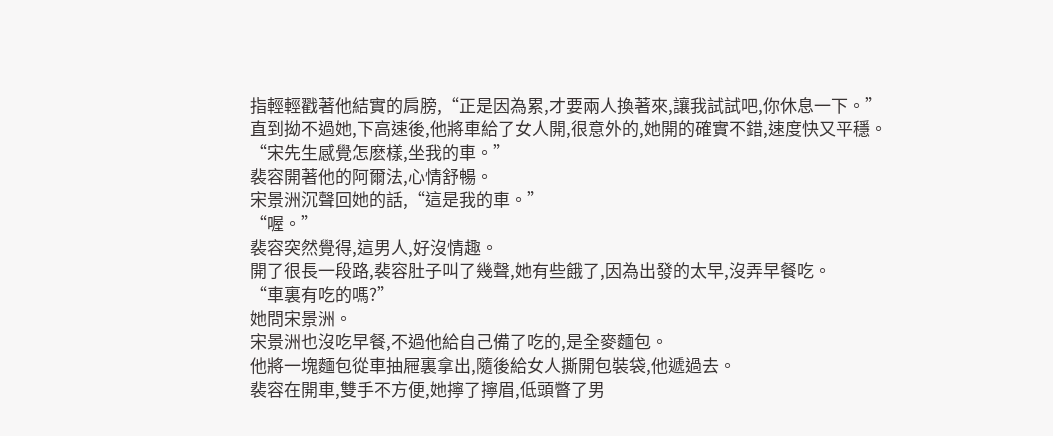指輕輕戳著他結實的肩膀,“正是因為累,才要兩人換著來,讓我試試吧,你休息一下。”
直到拗不過她,下高速後,他將車給了女人開,很意外的,她開的確實不錯,速度快又平穩。
“宋先生感覺怎麽樣,坐我的車。”
裴容開著他的阿爾法,心情舒暢。
宋景洲沉聲回她的話,“這是我的車。”
“喔。”
裴容突然覺得,這男人,好沒情趣。
開了很長一段路,裴容肚子叫了幾聲,她有些餓了,因為出發的太早,沒弄早餐吃。
“車裏有吃的嗎?”
她問宋景洲。
宋景洲也沒吃早餐,不過他給自己備了吃的,是全麥麵包。
他將一塊麵包從車抽屜裏拿出,隨後給女人撕開包裝袋,他遞過去。
裴容在開車,雙手不方便,她擰了擰眉,低頭瞥了男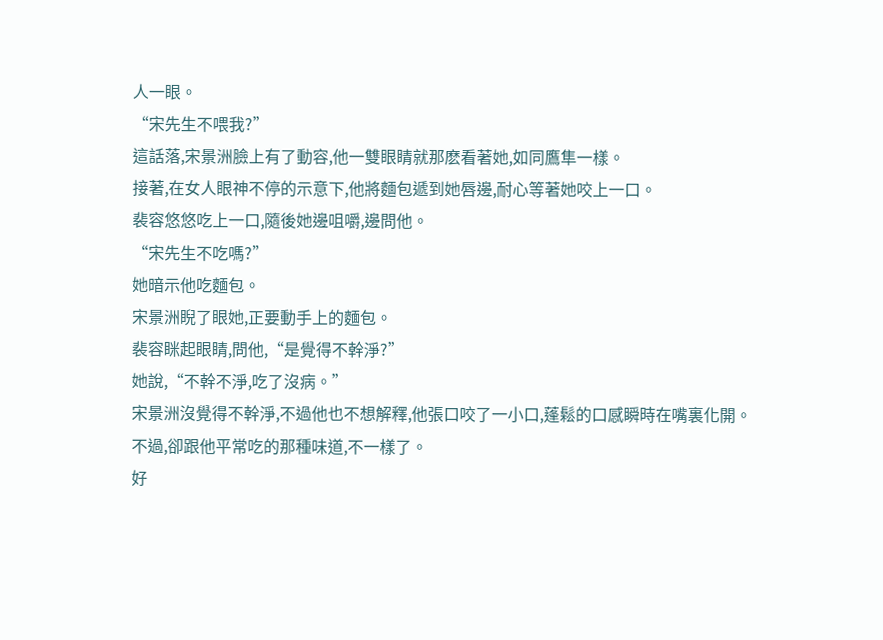人一眼。
“宋先生不喂我?”
這話落,宋景洲臉上有了動容,他一雙眼睛就那麽看著她,如同鷹隼一樣。
接著,在女人眼神不停的示意下,他將麵包遞到她唇邊,耐心等著她咬上一口。
裴容悠悠吃上一口,隨後她邊咀嚼,邊問他。
“宋先生不吃嗎?”
她暗示他吃麵包。
宋景洲睨了眼她,正要動手上的麵包。
裴容眯起眼睛,問他,“是覺得不幹淨?”
她說,“不幹不淨,吃了沒病。”
宋景洲沒覺得不幹淨,不過他也不想解釋,他張口咬了一小口,蓬鬆的口感瞬時在嘴裏化開。
不過,卻跟他平常吃的那種味道,不一樣了。
好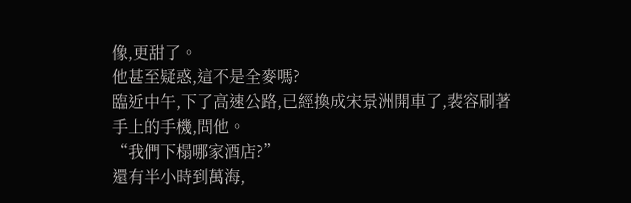像,更甜了。
他甚至疑惑,這不是全麥嗎?
臨近中午,下了高速公路,已經換成宋景洲開車了,裴容刷著手上的手機,問他。
“我們下榻哪家酒店?”
還有半小時到萬海,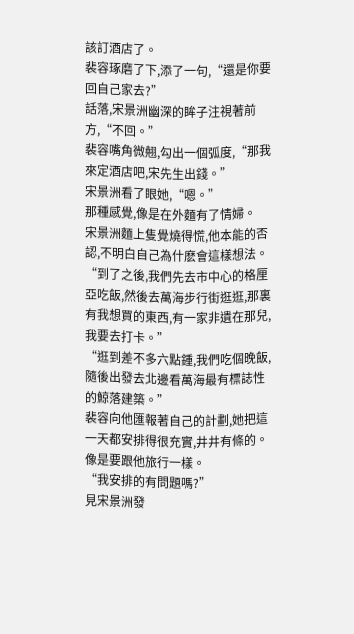該訂酒店了。
裴容琢磨了下,添了一句,“還是你要回自己家去?”
話落,宋景洲幽深的眸子注視著前方,“不回。”
裴容嘴角微翹,勾出一個弧度,“那我來定酒店吧,宋先生出錢。”
宋景洲看了眼她,“嗯。”
那種感覺,像是在外麵有了情婦。
宋景洲麵上隻覺燒得慌,他本能的否認,不明白自己為什麽會這樣想法。
“到了之後,我們先去市中心的格厘亞吃飯,然後去萬海步行街逛逛,那裏有我想買的東西,有一家非遺在那兒,我要去打卡。”
“逛到差不多六點鍾,我們吃個晚飯,隨後出發去北邊看萬海最有標誌性的鯨落建築。”
裴容向他匯報著自己的計劃,她把這一天都安排得很充實,井井有條的。
像是要跟他旅行一樣。
“我安排的有問題嗎?”
見宋景洲發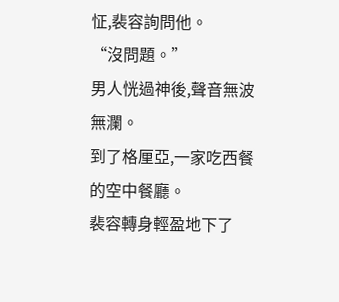怔,裴容詢問他。
“沒問題。”
男人恍過神後,聲音無波無瀾。
到了格厘亞,一家吃西餐的空中餐廳。
裴容轉身輕盈地下了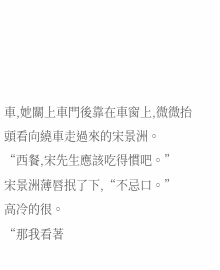車,她關上車門後靠在車窗上,微微抬頭看向繞車走過來的宋景洲。
“西餐,宋先生應該吃得慣吧。”
宋景洲薄唇抿了下,“不忌口。”
高冷的很。
“那我看著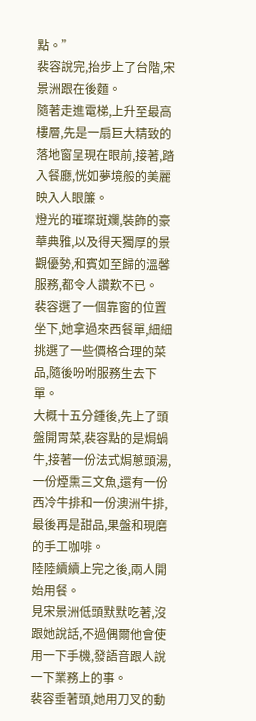點。”
裴容說完,抬步上了台階,宋景洲跟在後麵。
隨著走進電梯,上升至最高樓層,先是一扇巨大精致的落地窗呈現在眼前,接著,踏入餐廳,恍如夢境般的美麗映入人眼簾。
燈光的璀璨斑斕,裝飾的豪華典雅,以及得天獨厚的景觀優勢,和賓如至歸的溫馨服務,都令人讚歎不已。
裴容選了一個靠窗的位置坐下,她拿過來西餐單,細細挑選了一些價格合理的菜品,隨後吩咐服務生去下單。
大概十五分鍾後,先上了頭盤開胃菜,裴容點的是焗蝸牛,接著一份法式焗蔥頭湯,一份煙熏三文魚,還有一份西冷牛排和一份澳洲牛排,最後再是甜品,果盤和現磨的手工咖啡。
陸陸續續上完之後,兩人開始用餐。
見宋景洲低頭默默吃著,沒跟她說話,不過偶爾他會使用一下手機,發語音跟人說一下業務上的事。
裴容垂著頭,她用刀叉的動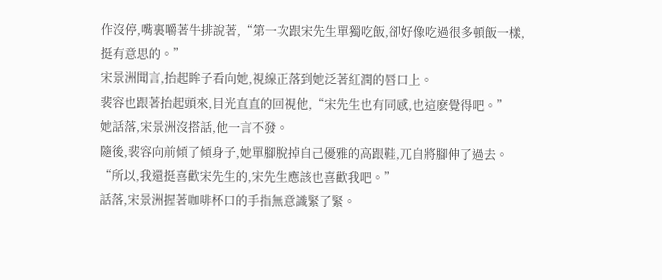作沒停,嘴裏嚼著牛排說著,“第一次跟宋先生單獨吃飯,卻好像吃過很多頓飯一樣,挺有意思的。”
宋景洲聞言,抬起眸子看向她,視線正落到她泛著紅潤的唇口上。
裴容也跟著抬起頭來,目光直直的回視他,“宋先生也有同感,也這麽覺得吧。”
她話落,宋景洲沒搭話,他一言不發。
隨後,裴容向前傾了傾身子,她單腳脫掉自己優雅的高跟鞋,兀自將腳伸了過去。
“所以,我還挺喜歡宋先生的,宋先生應該也喜歡我吧。”
話落,宋景洲握著咖啡杯口的手指無意識緊了緊。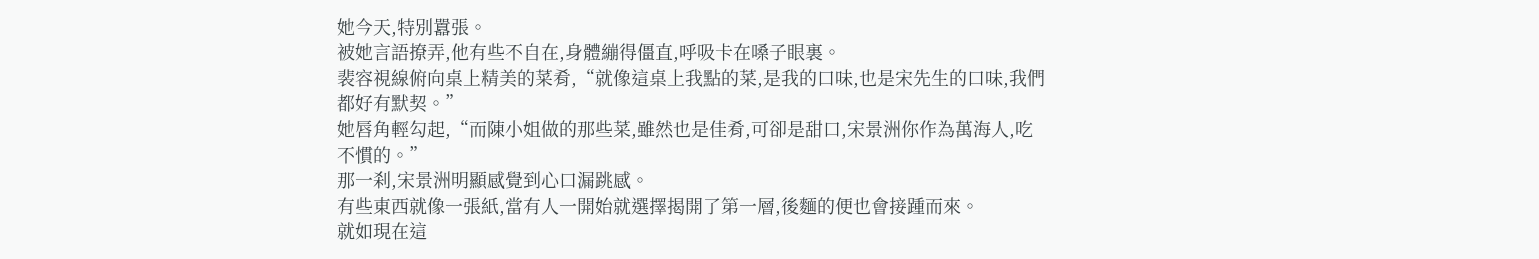她今天,特別囂張。
被她言語撩弄,他有些不自在,身體繃得僵直,呼吸卡在嗓子眼裏。
裴容視線俯向桌上精美的菜肴,“就像這桌上我點的菜,是我的口味,也是宋先生的口味,我們都好有默契。”
她唇角輕勾起,“而陳小姐做的那些菜,雖然也是佳肴,可卻是甜口,宋景洲你作為萬海人,吃不慣的。”
那一刹,宋景洲明顯感覺到心口漏跳感。
有些東西就像一張紙,當有人一開始就選擇揭開了第一層,後麵的便也會接踵而來。
就如現在這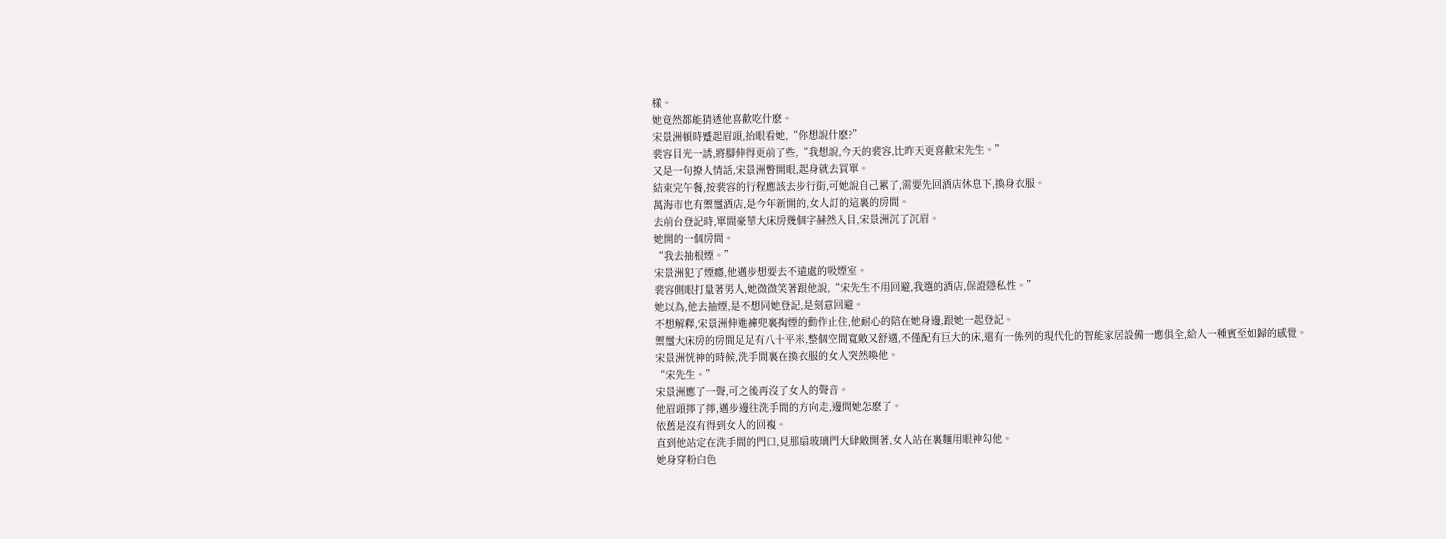樣。
她竟然都能猜透他喜歡吃什麽。
宋景洲頓時蹙起眉頭,抬眼看她,“你想說什麽?”
裴容目光一誘,將腳伸得更前了些,“我想說,今天的裴容,比昨天更喜歡宋先生。”
又是一句撩人情話,宋景洲瞥開眼,起身就去買單。
結束完午餐,按裴容的行程應該去步行街,可她說自己累了,需要先回酒店休息下,換身衣服。
萬海市也有禦璽酒店,是今年新開的,女人訂的這裏的房間。
去前台登記時,單間豪華大床房幾個字赫然入目,宋景洲沉了沉眉。
她開的一個房間。
“我去抽根煙。”
宋景洲犯了煙癮,他邁步想要去不遠處的吸煙室。
裴容側眼打量著男人,她微微笑著跟他說,“宋先生不用回避,我選的酒店,保證隱私性。”
她以為,他去抽煙,是不想同她登記,是刻意回避。
不想解釋,宋景洲伸進褲兜裏掏煙的動作止住,他耐心的陪在她身邊,跟她一起登記。
禦璽大床房的房間足足有八十平米,整個空間寬敞又舒適,不僅配有巨大的床,還有一係列的現代化的智能家居設備一應俱全,給人一種賓至如歸的感覺。
宋景洲恍神的時候,洗手間裏在換衣服的女人突然喚他。
“宋先生。”
宋景洲應了一聲,可之後再沒了女人的聲音。
他眉頭擰了擰,邁步邊往洗手間的方向走,邊問她怎麽了。
依舊是沒有得到女人的回複。
直到他站定在洗手間的門口,見那扇玻璃門大肆敞開著,女人站在裏麵用眼神勾他。
她身穿粉白色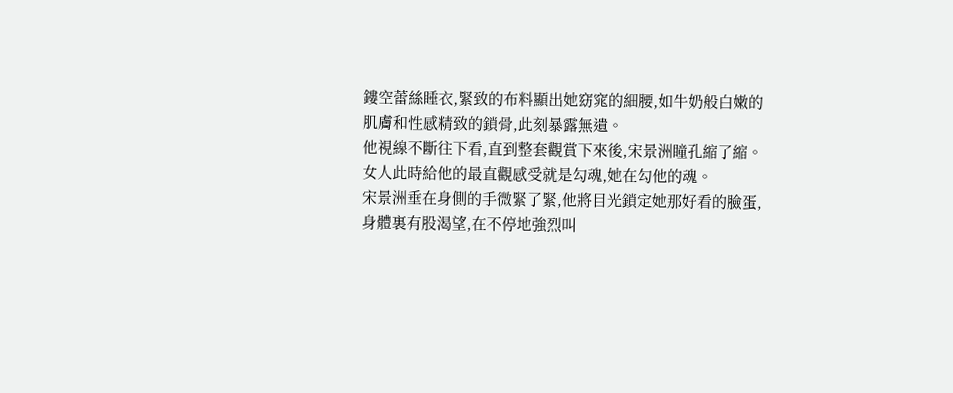鏤空蕾絲睡衣,緊致的布料顯出她窈窕的細腰,如牛奶般白嫩的肌膚和性感精致的鎖骨,此刻暴露無遺。
他視線不斷往下看,直到整套觀賞下來後,宋景洲瞳孔縮了縮。
女人此時給他的最直觀感受就是勾魂,她在勾他的魂。
宋景洲垂在身側的手微緊了緊,他將目光鎖定她那好看的臉蛋,身體裏有股渴望,在不停地強烈叫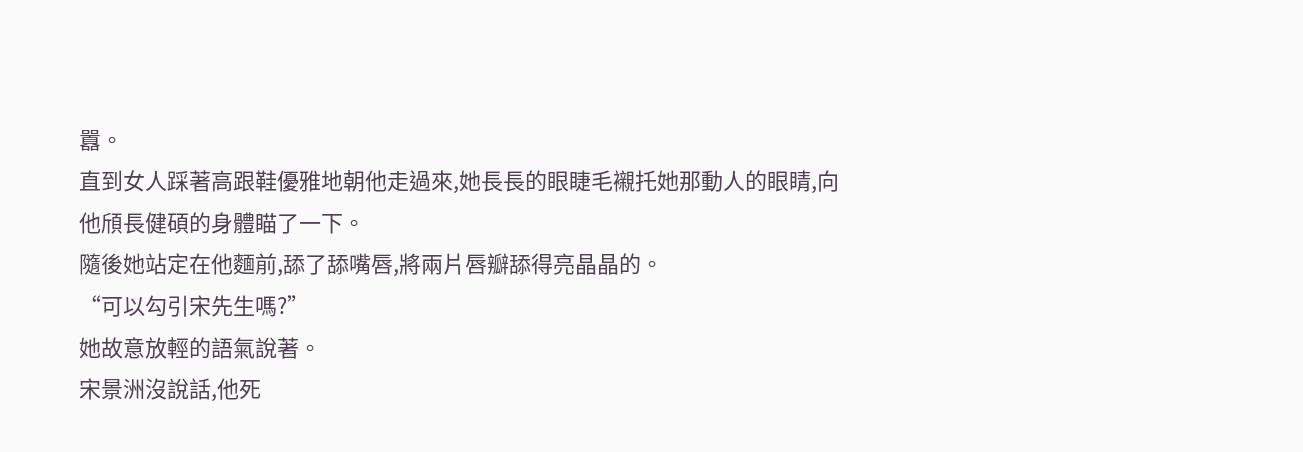囂。
直到女人踩著高跟鞋優雅地朝他走過來,她長長的眼睫毛襯托她那動人的眼睛,向他頎長健碩的身體瞄了一下。
隨後她站定在他麵前,舔了舔嘴唇,將兩片唇瓣舔得亮晶晶的。
“可以勾引宋先生嗎?”
她故意放輕的語氣說著。
宋景洲沒說話,他死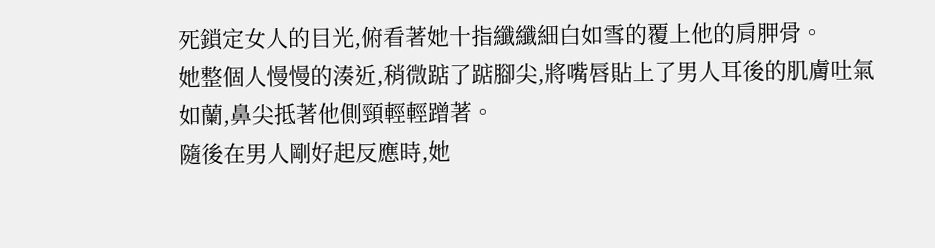死鎖定女人的目光,俯看著她十指纖纖細白如雪的覆上他的肩胛骨。
她整個人慢慢的湊近,稍微踮了踮腳尖,將嘴唇貼上了男人耳後的肌膚吐氣如蘭,鼻尖抵著他側頸輕輕蹭著。
隨後在男人剛好起反應時,她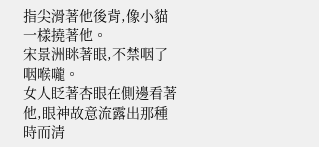指尖滑著他後背,像小貓一樣撓著他。
宋景洲眯著眼,不禁咽了咽喉嚨。
女人眨著杏眼在側邊看著他,眼神故意流露出那種時而清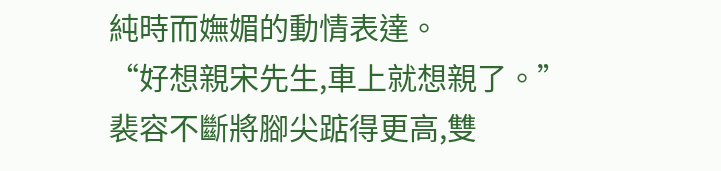純時而嫵媚的動情表達。
“好想親宋先生,車上就想親了。”
裴容不斷將腳尖踮得更高,雙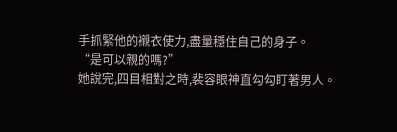手抓緊他的襯衣使力,盡量穩住自己的身子。
“是可以親的嗎?”
她說完,四目相對之時,裴容眼神直勾勾盯著男人。